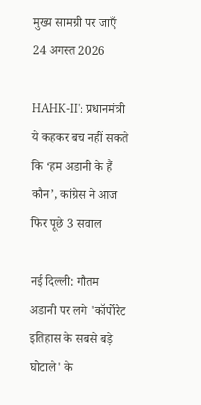मुख्य सामग्री पर जाएँ
24 अगस्त 2026

HAHK-II': प्रधानमंत्री ये कहकर बच नहीं सकते कि ‘हम अडानी के हैं कौन’, कांग्रेस ने आज फिर पूछे 3 सवाल

नई दिल्ली: गौतम अडानी पर लगे 'कॉर्पोरेट इतिहास के सबसे बड़े घोटाले' के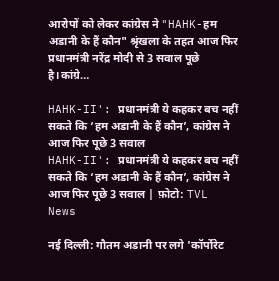आरोपों को लेकर कांग्रेस ने "HAHK-हम अडानी के हैं कौन" श्रृंखला के तहत आज फिर प्रधानमंत्री नरेंद्र मोदी से 3 सवाल पूछे है।कांग्रे…

HAHK-II': प्रधानमंत्री ये कहकर बच नहीं सकते कि ‘हम अडानी के हैं कौन’, कांग्रेस ने आज फिर पूछे 3 सवाल
HAHK-II': प्रधानमंत्री ये कहकर बच नहीं सकते कि ‘हम अडानी के हैं कौन’, कांग्रेस ने आज फिर पूछे 3 सवाल | फ़ोटो: TVL News

नई दिल्ली: गौतम अडानी पर लगे 'कॉर्पोरेट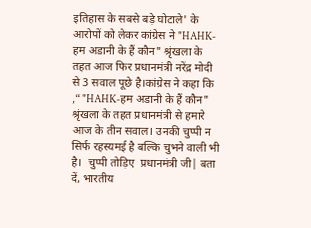इतिहास के सबसे बड़े घोटाले' के आरोपों को लेकर कांग्रेस ने "HAHK-हम अडानी के हैं कौन" श्रृंखला के तहत आज फिर प्रधानमंत्री नरेंद्र मोदी से 3 सवाल पूछे है।कांग्रेस ने कहा कि ,“ "HAHK-हम अडानी के हैं कौन" श्रृंखला के तहत प्रधानमंत्री से हमारे आज के तीन सवाल। उनकी चुप्पी न सिर्फ रहस्यमई है बल्कि चुभने वाली भी है।  चुप्पी तोड़िए  प्रधानमंत्री जी| बता दें, भारतीय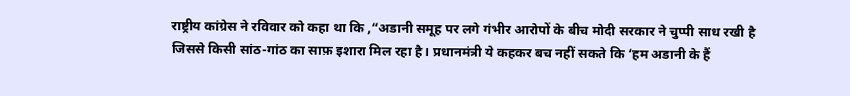राष्ट्रीय कांग्रेस ने रविवार को कहा था कि ,“अडानी समूह पर लगे गंभीर आरोपों के बीच मोदी सरकार ने चुप्पी साध रखी है जिससे किसी सांठ-गांठ का साफ़ इशारा मिल रहा है। प्रधानमंत्री ये कहकर बच नहीं सकते कि ‘हम अडानी के हैं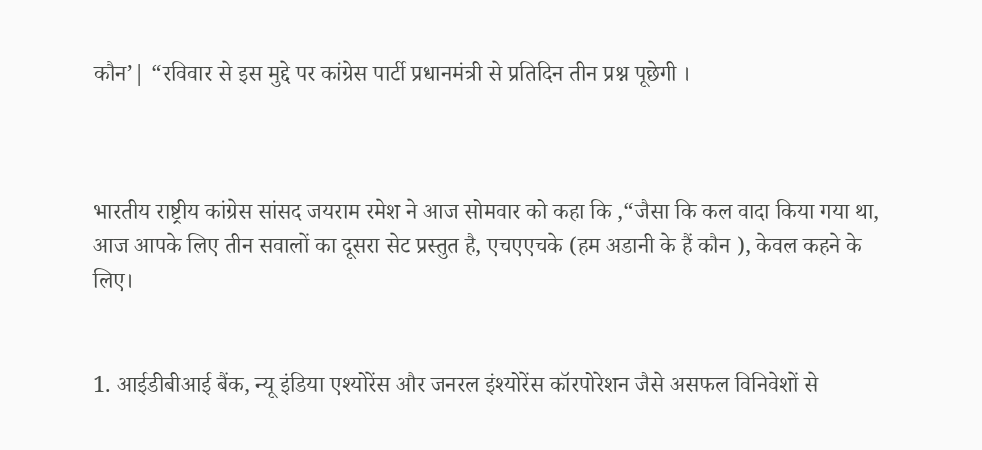कौन’| “रविवार से इस मुद्दे पर कांग्रेस पार्टी प्रधानमंत्री से प्रतिदिन तीन प्रश्न पूछेगी ।



भारतीय राष्ट्रीय कांग्रेस सांसद जयराम रमेश ने आज सोमवार को कहा कि ,“जैसा कि कल वादा किया गया था, आज आपके लिए तीन सवालों का दूसरा सेट प्रस्तुत है, एचएएचके (हम अडानी के हैं कौन ), केवल कहने के लिए।


1. आईडीबीआई बैंक, न्यू इंडिया एश्योरेंस और जनरल इंश्योरेंस कॉरपोरेशन जैसे असफल विनिवेशों से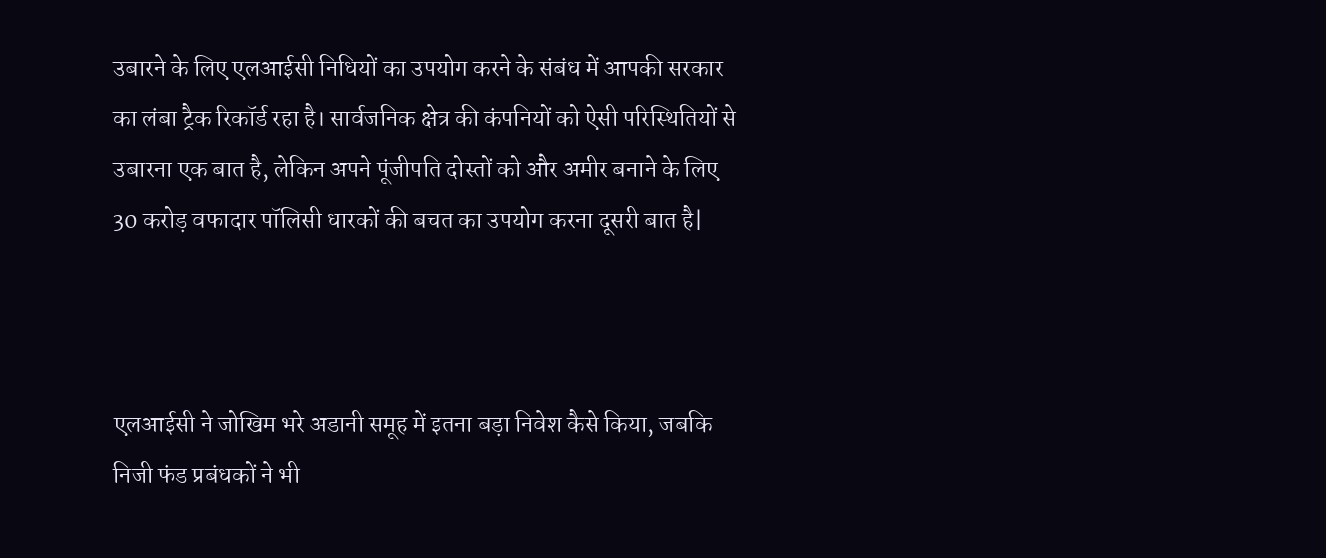उबारने के लिए एलआईसी निधियों का उपयोग करने के संबंध में आपकी सरकार का लंबा ट्रैक रिकॉर्ड रहा है। सार्वजनिक क्षेत्र की कंपनियों को ऐसी परिस्थितियों से उबारना एक बात है, लेकिन अपने पूंजीपति दोस्तों को और अमीर बनाने के लिए 30 करोड़ वफादार पॉलिसी धारकों की बचत का उपयोग करना दूसरी बात है|



एलआईसी ने जोखिम भरे अडानी समूह में इतना बड़ा निवेश कैसे किया, जबकि निजी फंड प्रबंधकों ने भी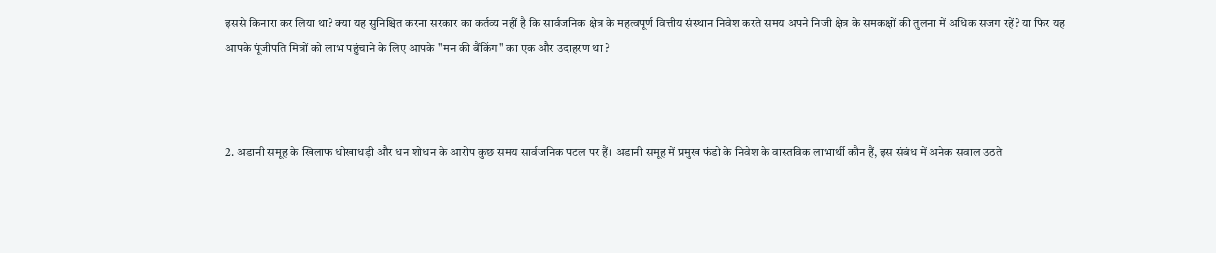इससे किनारा कर लिया था? क्या यह सुनिश्चित करना सरकार का कर्तव्य नहीं है कि सार्वजनिक क्षेत्र के महत्वपूर्ण वित्तीय संस्थान निवेश करते समय अपने निजी क्षेत्र के समकक्षों की तुलना में अधिक सजग रहें? या फिर यह आपके पूंजीपति मित्रों को लाभ पहुंचाने के लिए आपके "मन की बैंकिंग" का एक और उदाहरण था ?



2. अडानी समूह के खिलाफ धोखाधड़ी और धन शोधन के आरोप कुछ समय सार्वजनिक पटल पर हैं। अडानी समूह में प्रमुख फंडो के निवेश के वास्तविक लाभार्थी कौन हैं, इस संबंध में अनेक सवाल उठते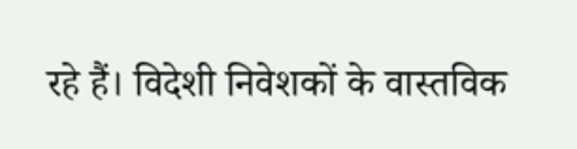रहे हैं। विदेशी निवेशकों के वास्तविक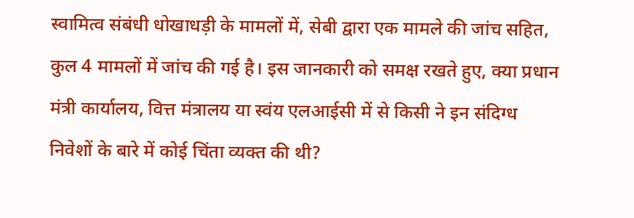स्वामित्व संबंधी धोखाधड़ी के मामलों में, सेबी द्वारा एक मामले की जांच सहित, कुल 4 मामलों में जांच की गई है। इस जानकारी को समक्ष रखते हुए, क्या प्रधान मंत्री कार्यालय, वित्त मंत्रालय या स्वंय एलआईसी में से किसी ने इन संदिग्ध निवेशों के बारे में कोई चिंता व्यक्त की थी?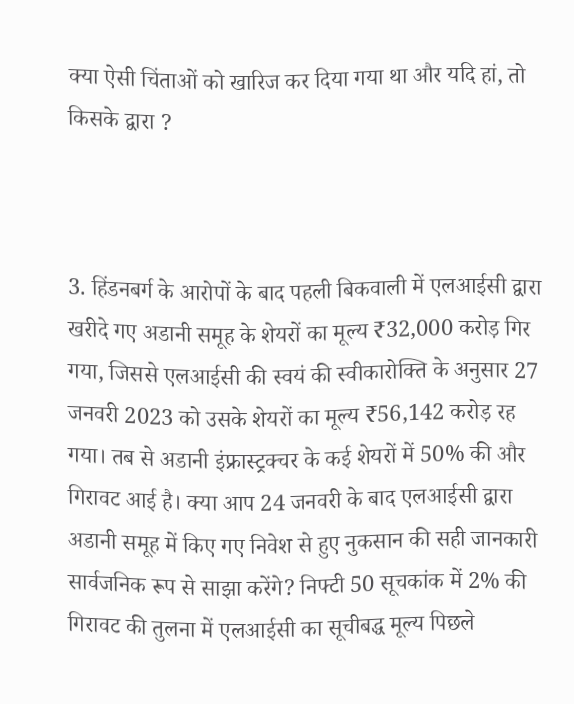क्या ऐसी चिंताओं को खारिज कर दिया गया था और यदि हां, तो किसके द्वारा ?



3. हिंडनबर्ग के आरोपों के बाद पहली बिकवाली में एलआईसी द्वारा खरीदे गए अडानी समूह के शेयरों का मूल्य ₹32,000 करोड़ गिर गया, जिससे एलआईसी की स्वयं की स्वीकारोक्ति के अनुसार 27 जनवरी 2023 को उसके शेयरों का मूल्य ₹56,142 करोड़ रह गया। तब से अडानी इंफ्रास्ट्रक्चर के कई शेयरों में 50% की और गिरावट आई है। क्या आप 24 जनवरी के बाद एलआईसी द्वारा अडानी समूह में किए गए निवेश से हुए नुकसान की सही जानकारी सार्वजनिक रूप से साझा करेंगे? निफ्टी 50 सूचकांक में 2% की गिरावट की तुलना में एलआईसी का सूचीबद्ध मूल्य पिछले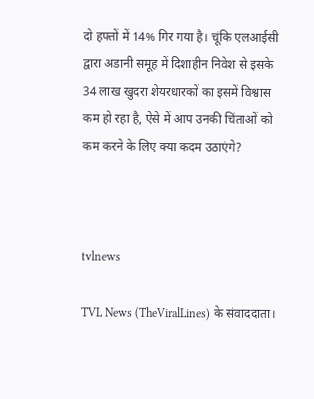दो हफ्तों में 14% गिर गया है। चूंकि एलआईसी द्वारा अडानी समूह में दिशाहीन निवेश से इसके 34 लाख खुदरा शेयरधारकों का इसमें विश्वास कम हो रहा है, ऐसे में आप उनकी चिंताओं को कम करने के लिए क्या कदम उठाएंगे?



tvlnews

TVL News (TheViralLines) के संवाददाता।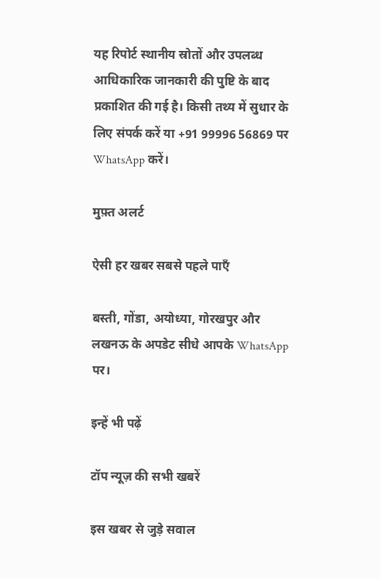यह रिपोर्ट स्थानीय स्रोतों और उपलब्ध आधिकारिक जानकारी की पुष्टि के बाद प्रकाशित की गई है। किसी तथ्य में सुधार के लिए संपर्क करें या +91 99996 56869 पर WhatsApp करें।

मुफ़्त अलर्ट

ऐसी हर खबर सबसे पहले पाएँ

बस्ती, गोंडा, अयोध्या, गोरखपुर और लखनऊ के अपडेट सीधे आपके WhatsApp पर।

इन्हें भी पढ़ें

टॉप न्यूज़ की सभी खबरें

इस खबर से जुड़े सवाल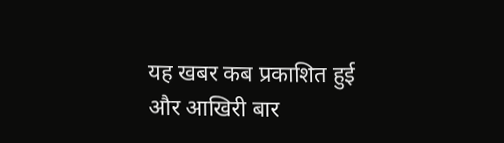यह खबर कब प्रकाशित हुई और आखिरी बार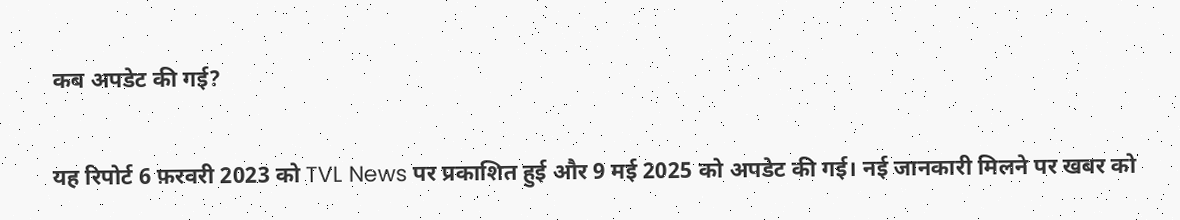कब अपडेट की गई?

यह रिपोर्ट 6 फ़रवरी 2023 को TVL News पर प्रकाशित हुई और 9 मई 2025 को अपडेट की गई। नई जानकारी मिलने पर खबर को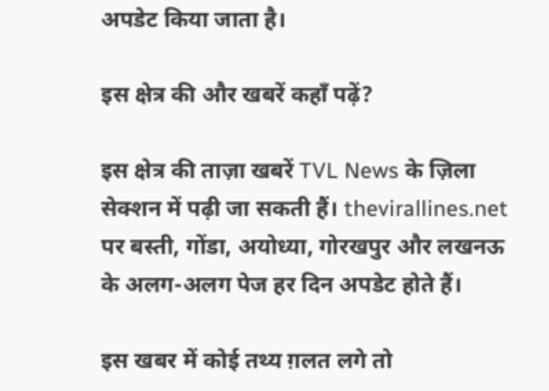अपडेट किया जाता है।

इस क्षेत्र की और खबरें कहाँ पढ़ें?

इस क्षेत्र की ताज़ा खबरें TVL News के ज़िला सेक्शन में पढ़ी जा सकती हैं। thevirallines.net पर बस्ती, गोंडा, अयोध्या, गोरखपुर और लखनऊ के अलग-अलग पेज हर दिन अपडेट होते हैं।

इस खबर में कोई तथ्य ग़लत लगे तो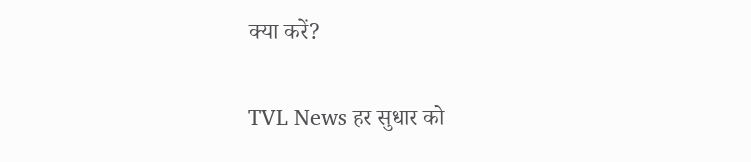क्या करें?

TVL News हर सुधार को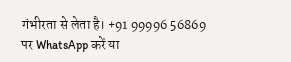गंभीरता से लेता है। +91 99996 56869 पर WhatsApp करें या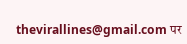thevirallines@gmail.com पर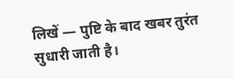लिखें — पुष्टि के बाद खबर तुरंत सुधारी जाती है।